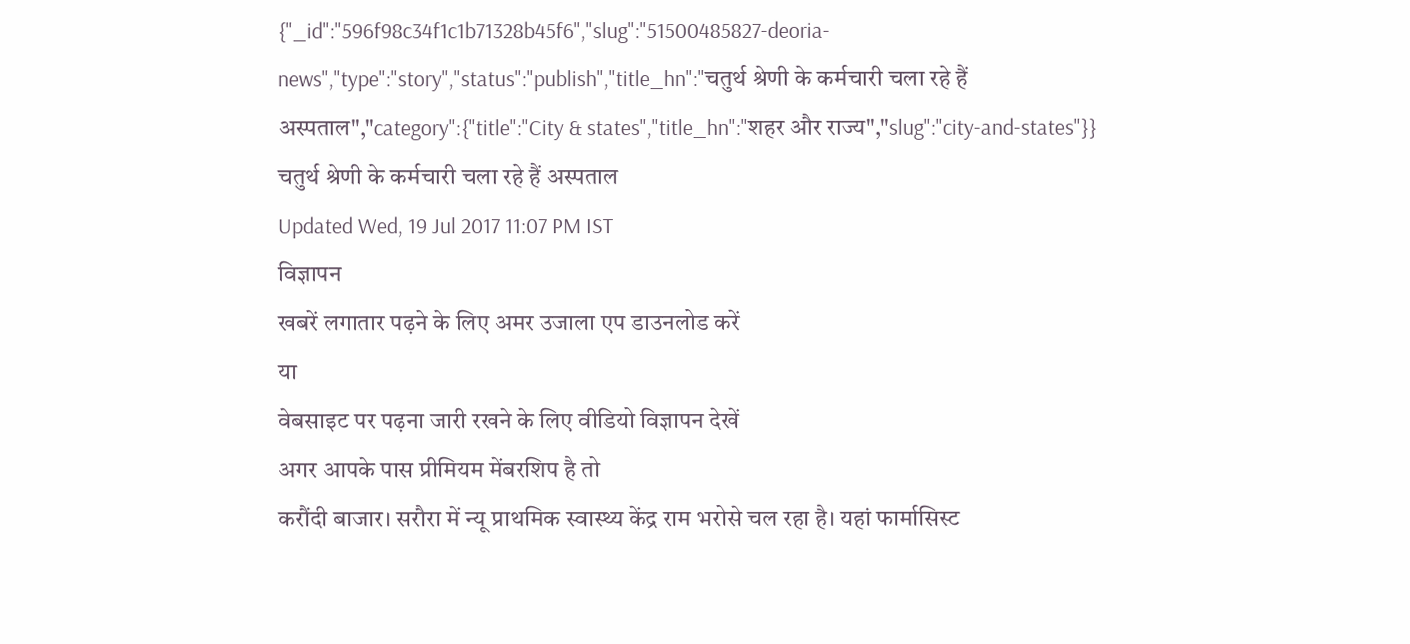{"_id":"596f98c34f1c1b71328b45f6","slug":"51500485827-deoria-news","type":"story","status":"publish","title_hn":"चतुर्थ श्रेणी के कर्मचारी चला रहे हैं अस्पताल","category":{"title":"City & states","title_hn":"शहर और राज्य","slug":"city-and-states"}}
चतुर्थ श्रेणी के कर्मचारी चला रहे हैं अस्पताल
Updated Wed, 19 Jul 2017 11:07 PM IST
विज्ञापन
खबरें लगातार पढ़ने के लिए अमर उजाला एप डाउनलोड करें
या
वेबसाइट पर पढ़ना जारी रखने के लिए वीडियो विज्ञापन देखें
अगर आपके पास प्रीमियम मेंबरशिप है तो
करौंदी बाजार। सरौरा में न्यू प्राथमिक स्वास्थ्य केंद्र राम भरोसे चल रहा है। यहां फार्मासिस्ट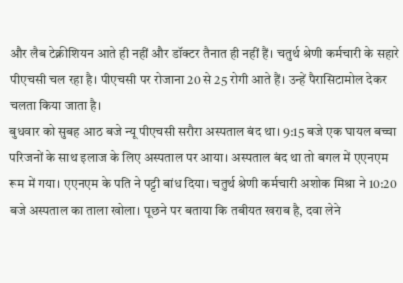और लैब टेक्नीशियन आते ही नहीं और डॉक्टर तैनात ही नहीं हैं। चतुर्थ श्रेणी कर्मचारी के सहारे पीएचसी चल रहा है। पीएचसी पर रोजाना 20 से 25 रोगी आते हैं। उन्हें पैरासिटामोल देकर चलता किया जाता है।
बुधवार को सुबह आठ बजे न्यू पीएचसी सरौरा अस्पताल बंद था। 9:15 बजे एक घायल बच्चा परिजनों के साथ इलाज के लिए अस्पताल पर आया। अस्पताल बंद था तो बगल में एएनएम रूम में गया। एएनएम के पति ने पट्टी बांध दिया। चतुर्थ श्रेणी कर्मचारी अशोक मिश्रा ने 10:20 बजे अस्पताल का ताला खोला। पूछने पर बताया कि तबीयत खराब है, दवा लेने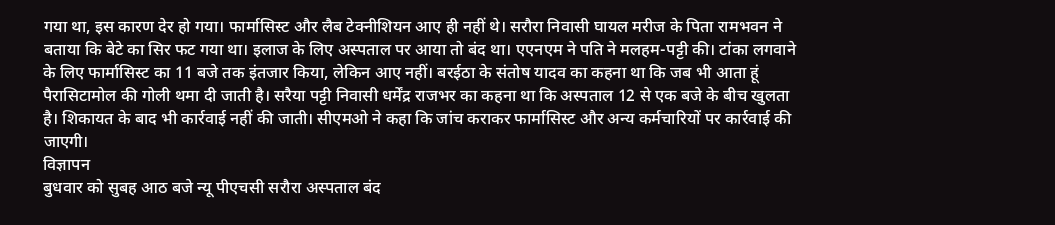गया था, इस कारण देर हो गया। फार्मासिस्ट और लैब टेक्नीशियन आए ही नहीं थे। सरौरा निवासी घायल मरीज के पिता रामभवन ने बताया कि बेटे का सिर फट गया था। इलाज के लिए अस्पताल पर आया तो बंद था। एएनएम ने पति ने मलहम-पट्टी की। टांका लगवाने के लिए फार्मासिस्ट का 11 बजे तक इंतजार किया, लेकिन आए नहीं। बरईठा के संतोष यादव का कहना था कि जब भी आता हूं पैरासिटामोल की गोली थमा दी जाती है। सरैया पट्टी निवासी धर्मेंद्र राजभर का कहना था कि अस्पताल 12 से एक बजे के बीच खुलता है। शिकायत के बाद भी कार्रवाई नहीं की जाती। सीएमओ ने कहा कि जांच कराकर फार्मासिस्ट और अन्य कर्मचारियों पर कार्रवाई की जाएगी।
विज्ञापन
बुधवार को सुबह आठ बजे न्यू पीएचसी सरौरा अस्पताल बंद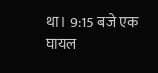था। 9:15 बजे एक घायल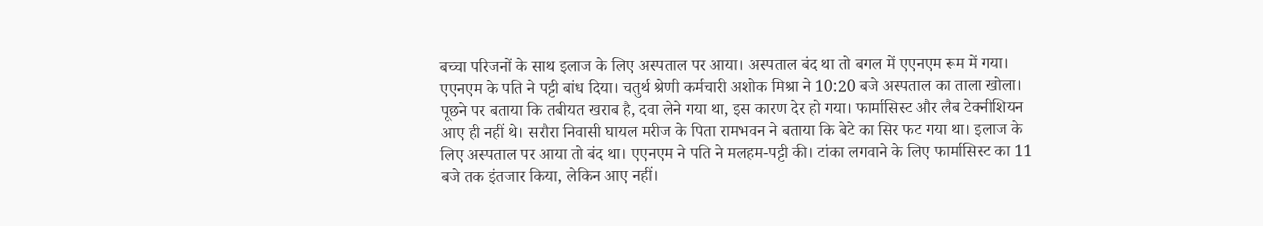बच्चा परिजनों के साथ इलाज के लिए अस्पताल पर आया। अस्पताल बंद था तो बगल में एएनएम रूम में गया। एएनएम के पति ने पट्टी बांध दिया। चतुर्थ श्रेणी कर्मचारी अशोक मिश्रा ने 10:20 बजे अस्पताल का ताला खोला। पूछने पर बताया कि तबीयत खराब है, दवा लेने गया था, इस कारण देर हो गया। फार्मासिस्ट और लैब टेक्नीशियन आए ही नहीं थे। सरौरा निवासी घायल मरीज के पिता रामभवन ने बताया कि बेटे का सिर फट गया था। इलाज के लिए अस्पताल पर आया तो बंद था। एएनएम ने पति ने मलहम-पट्टी की। टांका लगवाने के लिए फार्मासिस्ट का 11 बजे तक इंतजार किया, लेकिन आए नहीं।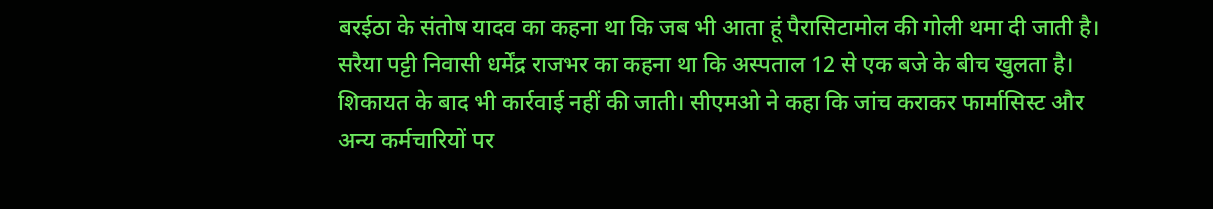बरईठा के संतोष यादव का कहना था कि जब भी आता हूं पैरासिटामोल की गोली थमा दी जाती है। सरैया पट्टी निवासी धर्मेंद्र राजभर का कहना था कि अस्पताल 12 से एक बजे के बीच खुलता है। शिकायत के बाद भी कार्रवाई नहीं की जाती। सीएमओ ने कहा कि जांच कराकर फार्मासिस्ट और अन्य कर्मचारियों पर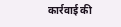कार्रवाई की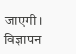जाएगी।
विज्ञापन